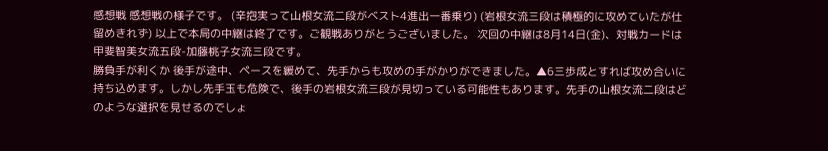感想戦 感想戦の様子です。 (辛抱実って山根女流二段がベスト4進出一番乗り) (岩根女流三段は積極的に攻めていたが仕留めきれず) 以上で本局の中継は終了です。ご観戦ありがとうございました。 次回の中継は8月14日(金)、対戦カードは甲斐智美女流五段-加藤桃子女流三段です。
勝負手が利くか 後手が途中、ペースを緩めて、先手からも攻めの手がかりができました。▲6三歩成とすれば攻め合いに持ち込めます。しかし先手玉も危険で、後手の岩根女流三段が見切っている可能性もあります。先手の山根女流二段はどのような選択を見せるのでしょ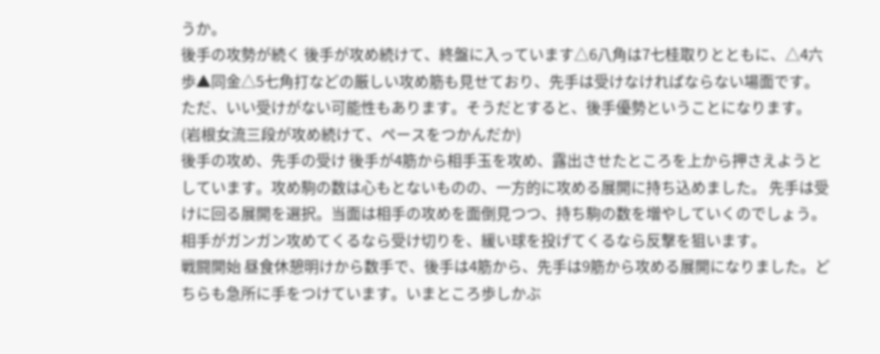うか。
後手の攻勢が続く 後手が攻め続けて、終盤に入っています△6八角は7七桂取りとともに、△4六歩▲同金△5七角打などの厳しい攻め筋も見せており、先手は受けなければならない場面です。ただ、いい受けがない可能性もあります。そうだとすると、後手優勢ということになります。 (岩根女流三段が攻め続けて、ペースをつかんだか)
後手の攻め、先手の受け 後手が4筋から相手玉を攻め、露出させたところを上から押さえようとしています。攻め駒の数は心もとないものの、一方的に攻める展開に持ち込めました。 先手は受けに回る展開を選択。当面は相手の攻めを面倒見つつ、持ち駒の数を増やしていくのでしょう。相手がガンガン攻めてくるなら受け切りを、緩い球を投げてくるなら反撃を狙います。
戦闘開始 昼食休憩明けから数手で、後手は4筋から、先手は9筋から攻める展開になりました。どちらも急所に手をつけています。いまところ歩しかぶ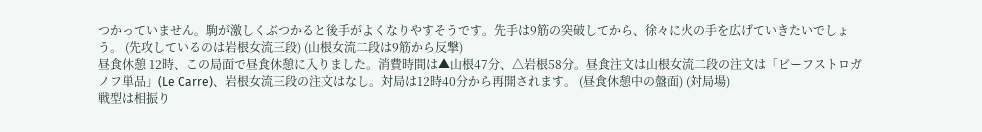つかっていません。駒が激しくぶつかると後手がよくなりやすそうです。先手は9筋の突破してから、徐々に火の手を広げていきたいでしょう。 (先攻しているのは岩根女流三段) (山根女流二段は9筋から反撃)
昼食休憩 12時、この局面で昼食休憩に入りました。消費時間は▲山根47分、△岩根58分。昼食注文は山根女流二段の注文は「ビーフストロガノフ単品」(Le Carre)、岩根女流三段の注文はなし。対局は12時40分から再開されます。 (昼食休憩中の盤面) (対局場)
戦型は相振り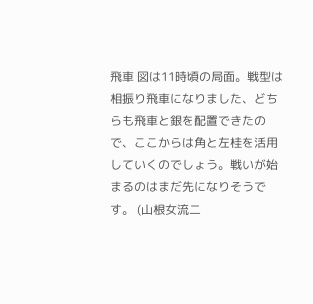飛車 図は11時頃の局面。戦型は相振り飛車になりました、どちらも飛車と銀を配置できたので、ここからは角と左桂を活用していくのでしょう。戦いが始まるのはまだ先になりそうです。 (山根女流二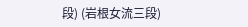段) (岩根女流三段)